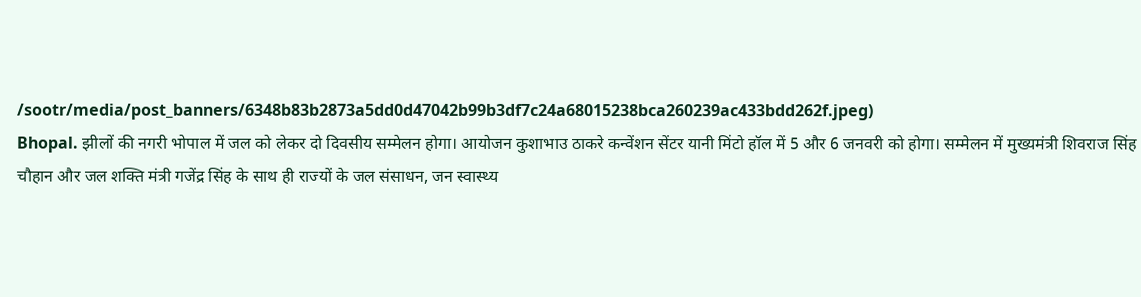/sootr/media/post_banners/6348b83b2873a5dd0d47042b99b3df7c24a68015238bca260239ac433bdd262f.jpeg)
Bhopal. झीलों की नगरी भोपाल में जल को लेकर दो दिवसीय सम्मेलन होगा। आयोजन कुशाभाउ ठाकरे कन्वेंशन सेंटर यानी मिंटो हॉल में 5 और 6 जनवरी को होगा। सम्मेलन में मुख्यमंत्री शिवराज सिंह चौहान और जल शक्ति मंत्री गजेंद्र सिंह के साथ ही राज्यों के जल संसाधन, जन स्वास्थ्य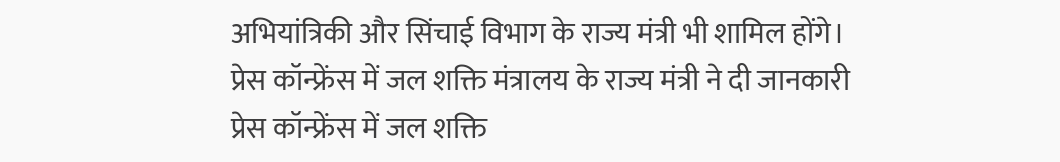अभियांत्रिकी और सिंचाई विभाग के राज्य मंत्री भी शामिल होंगे।
प्रेस कॉन्फ्रेंस में जल शक्ति मंत्रालय के राज्य मंत्री ने दी जानकारी
प्रेस कॉन्फ्रेंस में जल शक्ति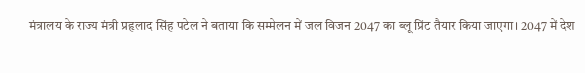मंत्रालय के राज्य मंत्री प्रहृलाद सिंह पटेल ने बताया कि सम्मेलन में जल विजन 2047 का ब्लू प्रिंट तैयार किया जाएगा। 2047 में देश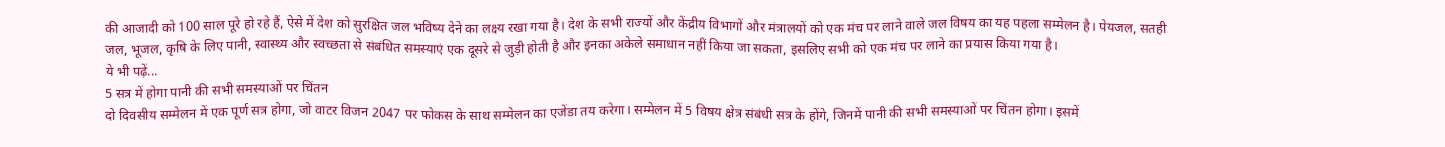की आजादी को 100 साल पूरे हो रहे हैं, ऐसे में देश को सुरक्षित जल भविष्य देने का लक्ष्य रखा गया है। देश के सभी राज्यों और केंद्रीय विभागों और मंत्रालयों को एक मंच पर लाने वाले जल विषय का यह पहला सम्मेलन है। पेयजल, सतही जल, भूजल, कृषि के लिए पानी, स्वास्थ्य और स्वच्छता से संबंधित समस्याएं एक दूसरे से जुड़ी होती है और इनका अकेले समाधान नहीं किया जा सकता, इसलिए सभी को एक मंच पर लाने का प्रयास किया गया है।
ये भी पढ़ें...
5 सत्र में होगा पानी की सभी समस्याओं पर चिंतन
दो दिवसीय सम्मेलन में एक पूर्ण सत्र होगा, जो वाटर विजन 2047 पर फोकस के साथ सम्मेलन का एजेंडा तय करेगा। सम्मेलन में 5 विषय क्षेत्र संबंधी सत्र के होंगे, जिनमें पानी की सभी समस्याओं पर चिंतन होगा। इसमें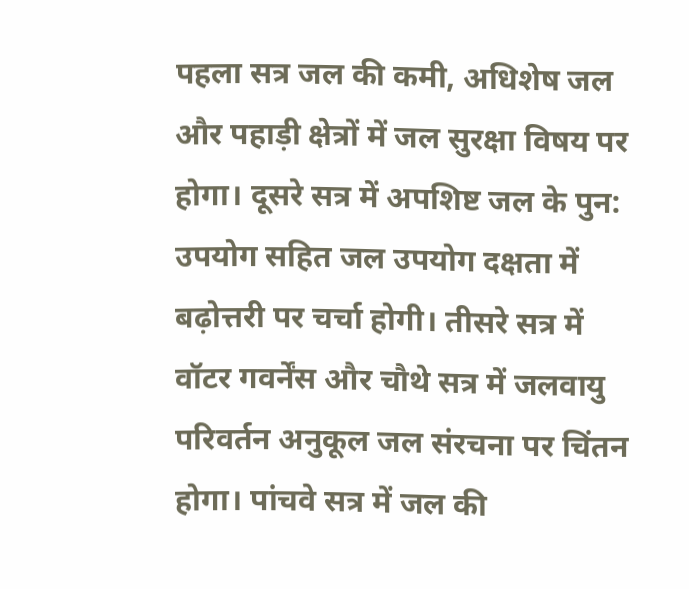पहला सत्र जल की कमी, अधिशेष जल और पहाड़ी क्षेत्रों में जल सुरक्षा विषय पर होगा। दूसरे सत्र में अपशिष्ट जल के पुन: उपयोग सहित जल उपयोग दक्षता में बढ़ोत्तरी पर चर्चा होगी। तीसरे सत्र में वॉटर गवर्नेंस और चौथे सत्र में जलवायु परिवर्तन अनुकूल जल संरचना पर चिंतन होगा। पांचवे सत्र में जल की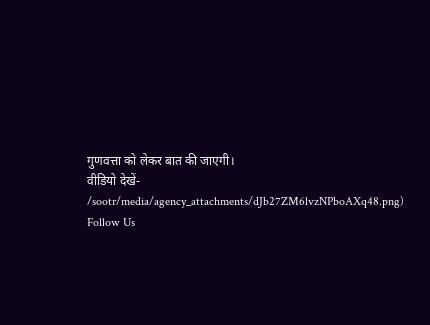गुणवत्ता को लेकर बात की जाएगी।
वीडियो देखें-
/sootr/media/agency_attachments/dJb27ZM6lvzNPboAXq48.png)
Follow Us